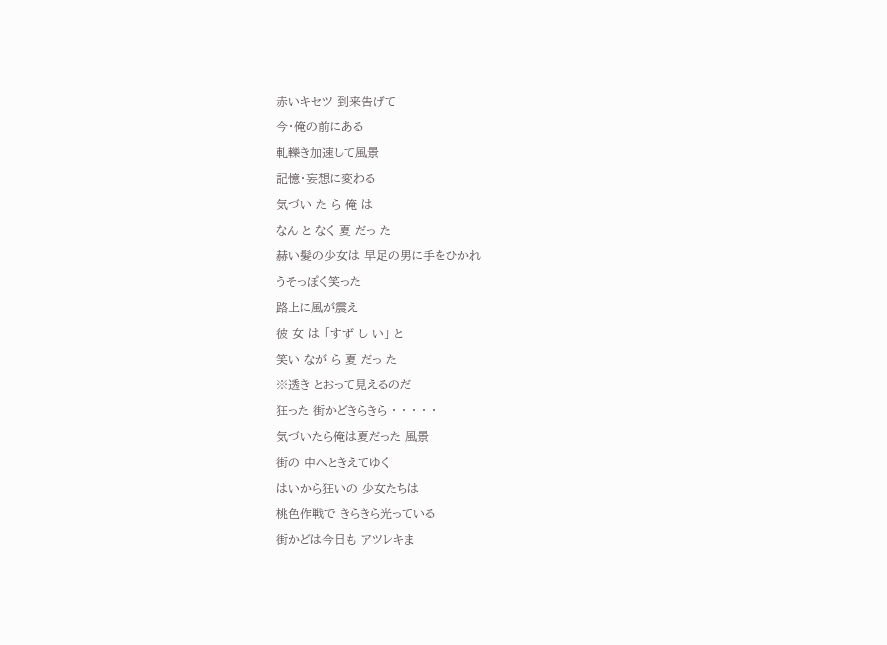赤いキセツ 到来告げて
今・俺の前にある
軋轢き加速して風景
記憶・妄想に変わる
気づい た ら 俺 は
なん と なく 夏 だっ た
赫い髪の少女は 早足の男に手をひかれ
うそっぽく笑った
路上に風が震え
彼 女 は 「すず し い」 と
笑い なが ら 夏 だっ た
※透き とおって見えるのだ
狂った 街かどきらきら ・ ・ ・ ・ ・
気づいたら俺は夏だった 風景
街の 中へときえてゆく
はいから狂いの 少女たちは
桃色作戦で きらきら光っている
街かどは今日も アツレキま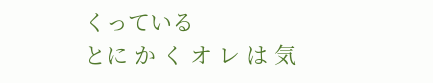くっている
とに か く オ レ は 気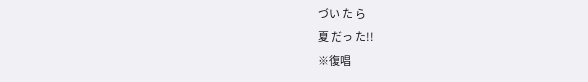づい た ら
夏 だっ た!!
※復唱